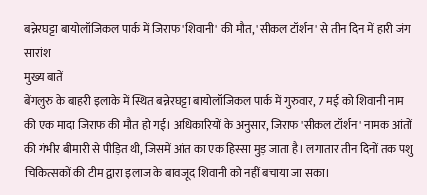बन्नेरघट्टा बायोलॉजिकल पार्क में जिराफ 'शिवानी' की मौत, 'सीकल टॉर्शन' से तीन दिन में हारी जंग
सारांश
मुख्य बातें
बेंगलुरु के बाहरी इलाके में स्थित बन्नेरघट्टा बायोलॉजिकल पार्क में गुरुवार, 7 मई को शिवानी नाम की एक मादा जिराफ की मौत हो गई। अधिकारियों के अनुसार, जिराफ 'सीकल टॉर्शन' नामक आंतों की गंभीर बीमारी से पीड़ित थी, जिसमें आंत का एक हिस्सा मुड़ जाता है। लगातार तीन दिनों तक पशु चिकित्सकों की टीम द्वारा इलाज के बावजूद शिवानी को नहीं बचाया जा सका।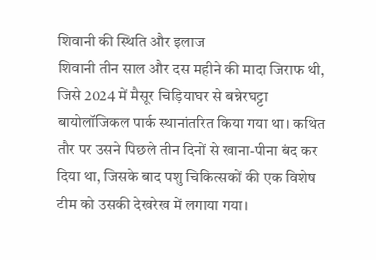शिवानी की स्थिति और इलाज
शिवानी तीन साल और दस महीने की मादा जिराफ थी, जिसे 2024 में मैसूर चिड़ियाघर से बन्नेरघट्टा बायोलॉजिकल पार्क स्थानांतरित किया गया था। कथित तौर पर उसने पिछले तीन दिनों से खाना-पीना बंद कर दिया था, जिसके बाद पशु चिकित्सकों की एक विशेष टीम को उसकी देखरेख में लगाया गया।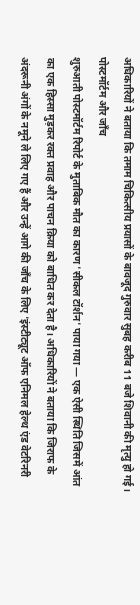अधिकारियों ने बताया कि तमाम चिकित्सीय प्रयासों के बावजूद गुरुवार सुबह करीब 11 बजे शिवानी की मृत्यु हो गई।
पोस्टमॉर्टम और जाँच
शुरुआती पोस्टमॉर्टम रिपोर्ट के मुताबिक मौत का कारण 'सीकल टॉर्शन' पाया गया — एक ऐसी स्थिति जिसमें आंत का एक हिस्सा मुड़कर रक्त प्रवाह और पाचन क्रिया को बाधित कर देता है। अधिकारियों ने बताया कि जिराफ के अंदरूनी अंगों के नमूने ले लिए गए हैं और उन्हें आगे की जाँच के लिए 'इंस्टीट्यूट ऑफ एनिमल हेल्थ एंड वेटरिनरी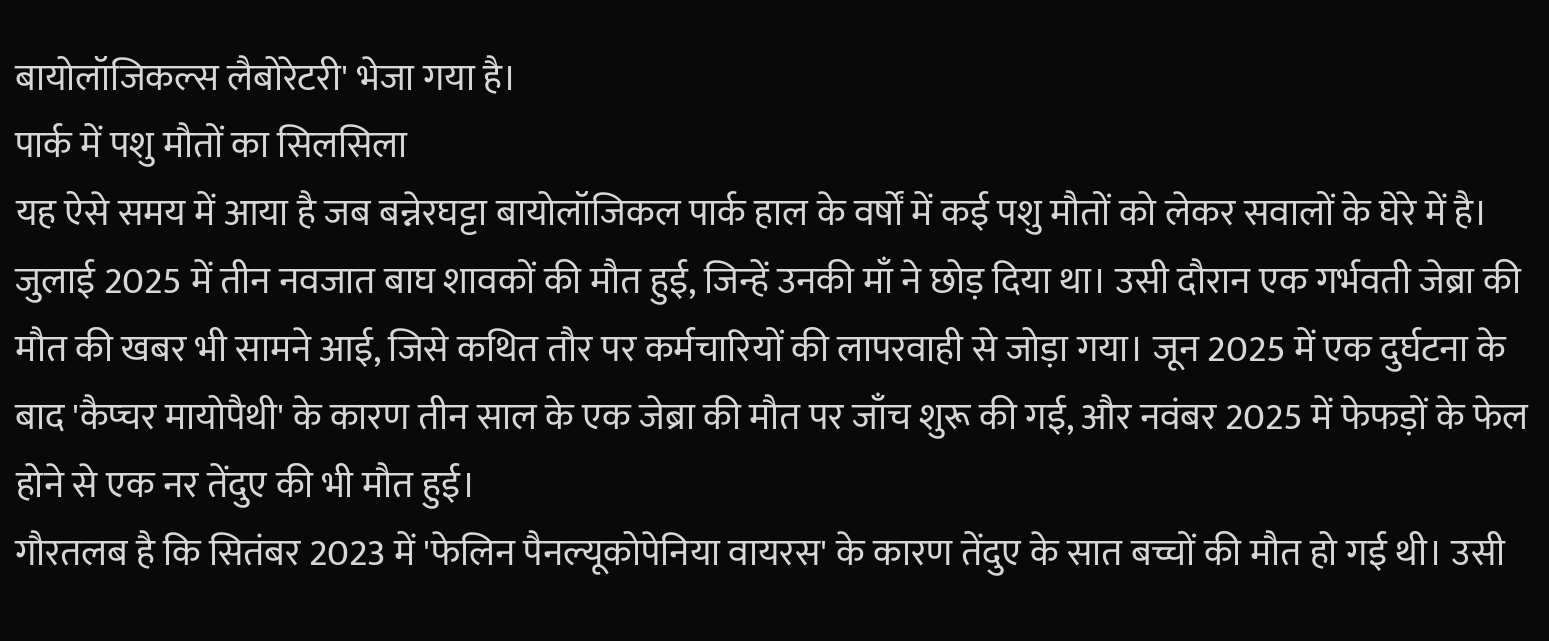बायोलॉजिकल्स लैबोरेटरी' भेजा गया है।
पार्क में पशु मौतों का सिलसिला
यह ऐसे समय में आया है जब बन्नेरघट्टा बायोलॉजिकल पार्क हाल के वर्षों में कई पशु मौतों को लेकर सवालों के घेरे में है। जुलाई 2025 में तीन नवजात बाघ शावकों की मौत हुई, जिन्हें उनकी माँ ने छोड़ दिया था। उसी दौरान एक गर्भवती जेब्रा की मौत की खबर भी सामने आई, जिसे कथित तौर पर कर्मचारियों की लापरवाही से जोड़ा गया। जून 2025 में एक दुर्घटना के बाद 'कैप्चर मायोपैथी' के कारण तीन साल के एक जेब्रा की मौत पर जाँच शुरू की गई, और नवंबर 2025 में फेफड़ों के फेल होने से एक नर तेंदुए की भी मौत हुई।
गौरतलब है कि सितंबर 2023 में 'फेलिन पैनल्यूकोपेनिया वायरस' के कारण तेंदुए के सात बच्चों की मौत हो गई थी। उसी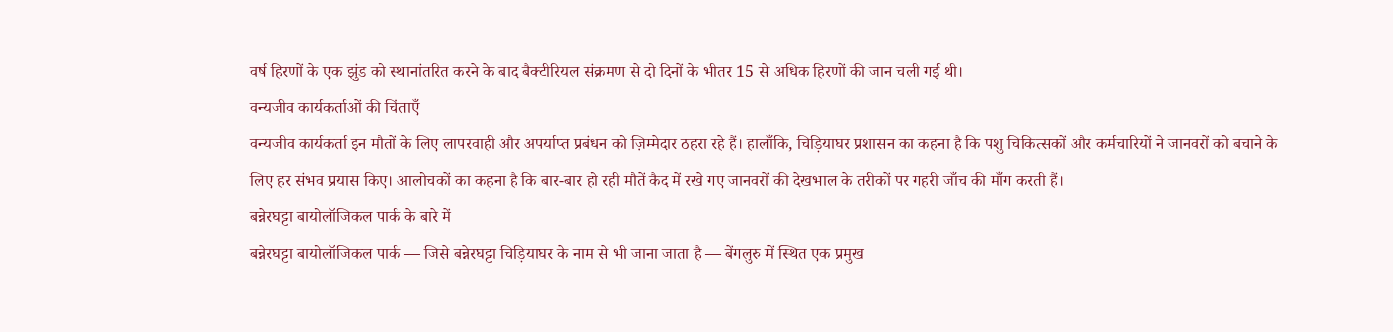वर्ष हिरणों के एक झुंड को स्थानांतरित करने के बाद बैक्टीरियल संक्रमण से दो दिनों के भीतर 15 से अधिक हिरणों की जान चली गई थी।
वन्यजीव कार्यकर्ताओं की चिंताएँ
वन्यजीव कार्यकर्ता इन मौतों के लिए लापरवाही और अपर्याप्त प्रबंधन को ज़िम्मेदार ठहरा रहे हैं। हालाँकि, चिड़ियाघर प्रशासन का कहना है कि पशु चिकित्सकों और कर्मचारियों ने जानवरों को बचाने के लिए हर संभव प्रयास किए। आलोचकों का कहना है कि बार-बार हो रही मौतें कैद में रखे गए जानवरों की देखभाल के तरीकों पर गहरी जाँच की माँग करती हैं।
बन्नेरघट्टा बायोलॉजिकल पार्क के बारे में
बन्नेरघट्टा बायोलॉजिकल पार्क — जिसे बन्नेरघट्टा चिड़ियाघर के नाम से भी जाना जाता है — बेंगलुरु में स्थित एक प्रमुख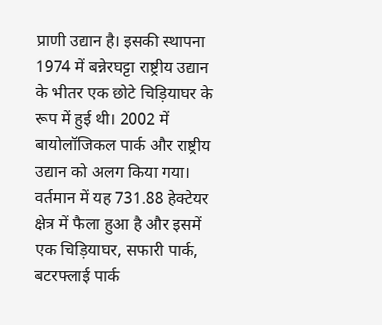प्राणी उद्यान है। इसकी स्थापना 1974 में बन्नेरघट्टा राष्ट्रीय उद्यान के भीतर एक छोटे चिड़ियाघर के रूप में हुई थी। 2002 में बायोलॉजिकल पार्क और राष्ट्रीय उद्यान को अलग किया गया। वर्तमान में यह 731.88 हेक्टेयर क्षेत्र में फैला हुआ है और इसमें एक चिड़ियाघर, सफारी पार्क, बटरफ्लाई पार्क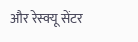और रेस्क्यू सेंटर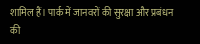शामिल हैं। पार्क में जानवरों की सुरक्षा और प्रबंधन की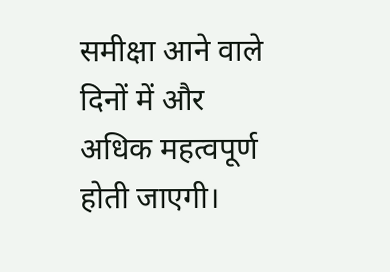समीक्षा आने वाले दिनों में और अधिक महत्वपूर्ण होती जाएगी।